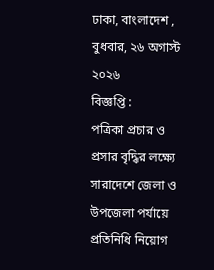ঢাকা, বাংলাদেশ , বুধবার, ২৬ অগাস্ট ২০২৬
বিজ্ঞপ্তি :
পত্রিকা প্রচার ও প্রসার বৃদ্ধির লক্ষ্যে সারাদেশে জেলা ও উপজেলা পর্যায়ে প্রতিনিধি নিয়োগ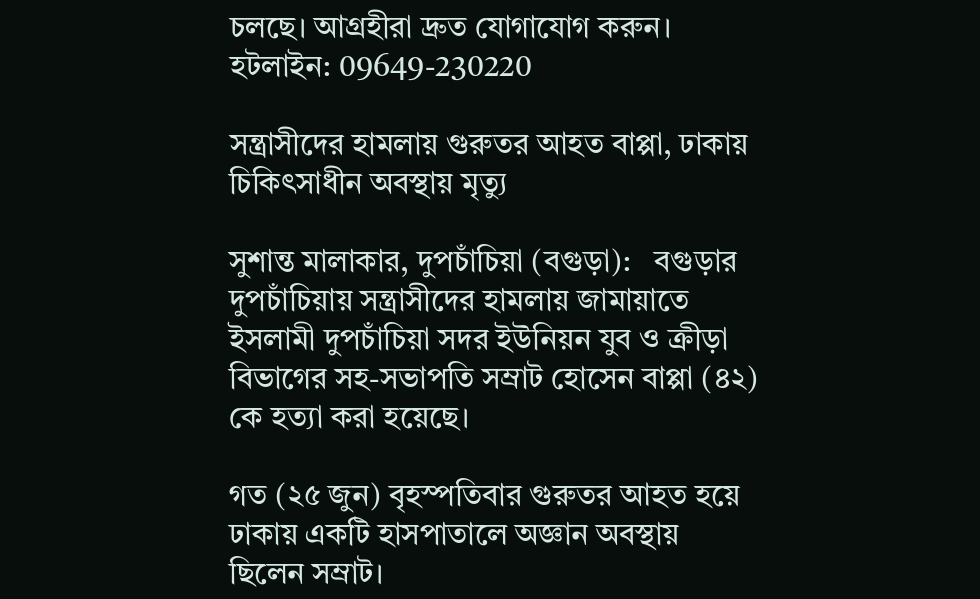চলছে। আগ্রহীরা দ্রুত যোগাযোগ করুন। হটলাইন: 09649-230220

সন্ত্রাসীদের হামলায় গুরুতর আহত বাপ্পা, ঢাকায় চিকিৎসাধীন অবস্থায় মৃত্যু

সুশান্ত মালাকার, দুপচাঁচিয়া (বগুড়া):   বগুড়ার দুপচাঁচিয়ায় সন্ত্রাসীদের হামলায় জামায়াতে ইসলামী দুপচাঁচিয়া সদর ইউনিয়ন যুব ও ক্রীড়া বিভাগের সহ-সভাপতি সম্রাট হোসেন বাপ্পা (৪২) কে হত্যা করা হয়েছে।

গত (২৫ জুন) বৃহস্পতিবার গুরুতর আহত হয়ে ঢাকায় একটি হাসপাতালে অজ্ঞান অবস্থায় ছিলেন সম্রাট।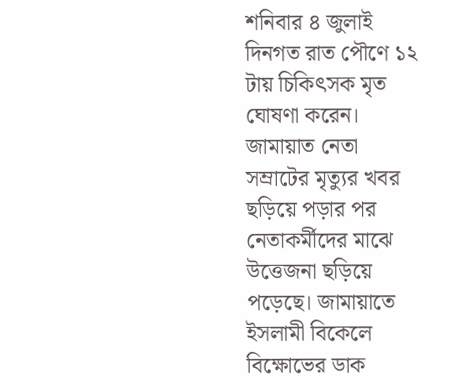শনিবার ৪ জুলাই দিনগত রাত পৌণে ১২ টায় চিকিৎসক মৃত ঘোষণা করেন। জামায়াত নেতা সম্রাটের মৃত্যুর খবর ছড়িয়ে পড়ার পর নেতাকর্মীদের মাঝে উত্তেজনা ছড়িয়ে পড়েছে। জামায়াতে ইসলামী বিকেলে বিক্ষোভের ডাক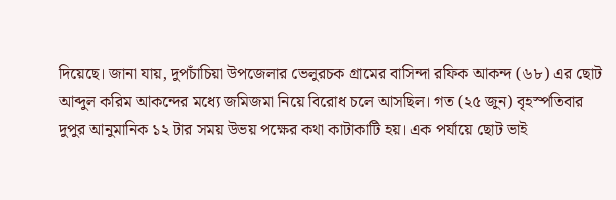দিয়েছে। জানা যায়, দুপচাঁচিয়া উপজেলার ভেলুরচক গ্রামের বাসিন্দা রফিক আকন্দ (৬৮) এর ছোট আব্দুল করিম আকন্দের মধ্যে জমিজমা নিয়ে বিরোধ চলে আসছিল। গত (২৫ জুন) বৃহস্পতিবার দুপুর আনুমানিক ১২ টার সময় উভয় পক্ষের কথা কাটাকাটি হয়। এক পর্যায়ে ছোট ভাই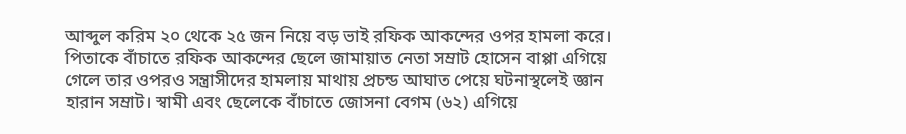আব্দুল করিম ২০ থেকে ২৫ জন নিয়ে বড় ভাই রফিক আকন্দের ওপর হামলা করে। পিতাকে বাঁচাতে রফিক আকন্দের ছেলে জামায়াত নেতা সম্রাট হোসেন বাপ্পা এগিয়ে গেলে তার ওপরও সন্ত্রাসীদের হামলায় মাথায় প্রচন্ড আঘাত পেয়ে ঘটনাস্থলেই জ্ঞান হারান সম্রাট। স্বামী এবং ছেলেকে বাঁচাতে জোসনা বেগম (৬২) এগিয়ে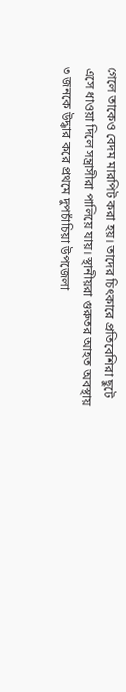গেলে তাকেও বেদম মারপিট করা হয়। তাদের চিৎকারে প্রতিবেশিরা ছুটে এসে ধাওয়া দিলে সন্ত্রাসীরা পালিয়ে যায়। স্থানীয়রা গুরুতর আহত অবস্থায় ৩ জনকে উদ্ধার করে প্রথমে দুপচাঁচিয়া উপজেলা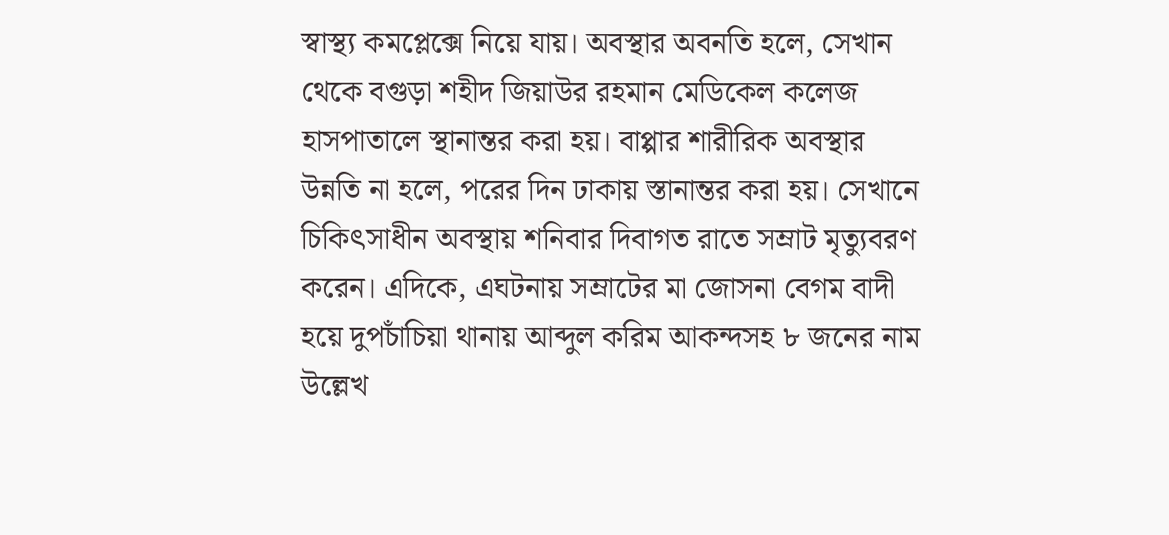স্বাস্থ্য কমপ্লেক্সে নিয়ে যায়। অবস্থার অবনতি হলে, সেখান থেকে বগুড়া শহীদ জিয়াউর রহমান মেডিকেল কলেজ হাসপাতালে স্থানান্তর করা হয়। বাপ্পার শারীরিক অবস্থার উন্নতি না হলে, পরের দিন ঢাকায় স্তানান্তর করা হয়। সেখানে চিকিৎসাধীন অবস্থায় শনিবার দিবাগত রাতে সম্রাট মৃত্যুবরণ করেন। এদিকে, এঘটনায় সম্রাটের মা জোসনা বেগম বাদী হয়ে দুপচাঁচিয়া থানায় আব্দুল করিম আকন্দসহ ৮ জনের নাম উল্লেখ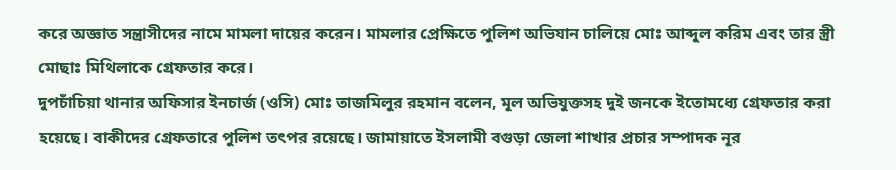করে অজ্ঞাত সন্ত্রাসীদের নামে মামলা দায়ের করেন। মামলার প্রেক্ষিতে পুলিশ অভিযান চালিয়ে মোঃ আব্দুল করিম এবং তার স্ত্রী মোছাঃ মিথিলাকে গ্রেফতার করে।
দুপচাঁচিয়া থানার অফিসার ইনচার্জ (ওসি) মোঃ তাজমিলুর রহমান বলেন, মূল অভিযুক্তসহ দুই জনকে ইতোমধ্যে গ্রেফতার করা হয়েছে। বাকীদের গ্রেফতারে পুলিশ তৎপর রয়েছে। জামায়াতে ইসলামী বগুড়া জেলা শাখার প্রচার সম্পাদক নূর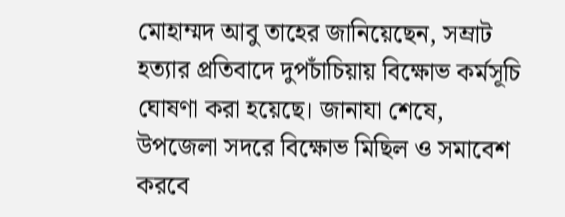মোহাম্মদ আবু তাহের জানিয়েছেন, সম্রাট হত্যার প্রতিবাদে দুপচাঁচিয়ায় বিক্ষোভ কর্মসূচি ঘোষণা করা হয়েছে। জানাযা শেষে, উপজেলা সদরে বিক্ষোভ মিছিল ও সমাবেশ করবে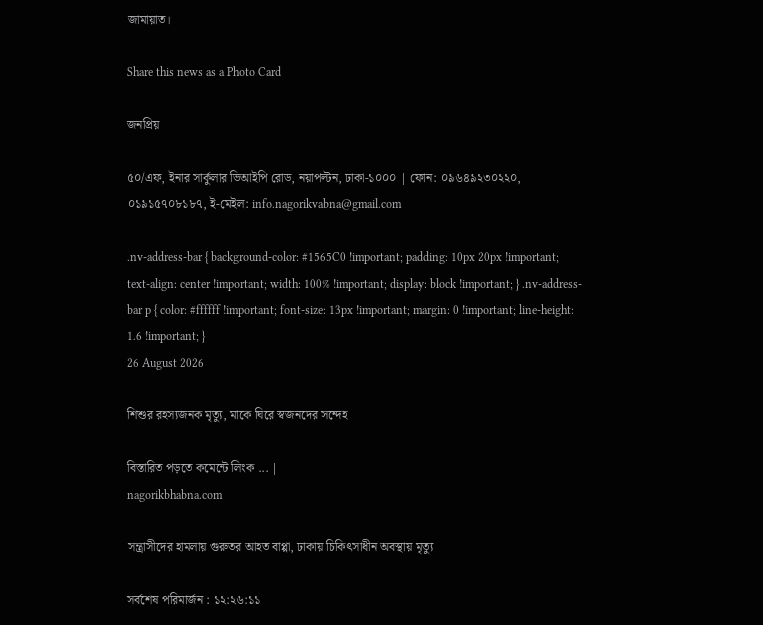জামায়াত।

Share this news as a Photo Card

জনপ্রিয়

৫০/এফ, ইনার সার্কুলার ভিআইপি রোড, নয়াপল্টন, ঢাকা-১০০০ | ফোন: ০৯৬৪৯২৩০২২০, ০১৯১৫৭০৮১৮৭, ই-মেইল: info.nagorikvabna@gmail.com

.nv-address-bar { background-color: #1565C0 !important; padding: 10px 20px !important; text-align: center !important; width: 100% !important; display: block !important; } .nv-address-bar p { color: #ffffff !important; font-size: 13px !important; margin: 0 !important; line-height: 1.6 !important; }
26 August 2026

শিশুর রহস্যজনক মৃত্যু, মাকে ঘিরে স্বজনদের সন্দেহ

বিস্তারিত পড়তে কমেন্টে লিংক ... |
nagorikbhabna.com

সন্ত্রাসীদের হামলায় গুরুতর আহত বাপ্পা, ঢাকায় চিকিৎসাধীন অবস্থায় মৃত্যু

সর্বশেষ পরিমার্জন : ১২:২৬:১১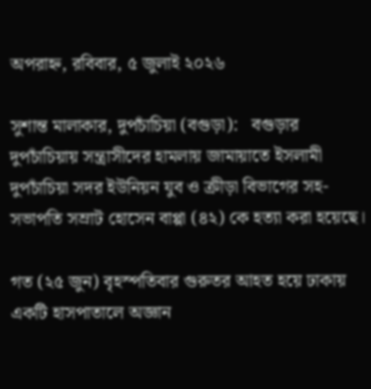অপরাহ্ন, রবিবার, ৫ জুলাই ২০২৬

সুশান্ত মালাকার, দুপচাঁচিয়া (বগুড়া):   বগুড়ার দুপচাঁচিয়ায় সন্ত্রাসীদের হামলায় জামায়াতে ইসলামী দুপচাঁচিয়া সদর ইউনিয়ন যুব ও ক্রীড়া বিভাগের সহ-সভাপতি সম্রাট হোসেন বাপ্পা (৪২) কে হত্যা করা হয়েছে।

গত (২৫ জুন) বৃহস্পতিবার গুরুতর আহত হয়ে ঢাকায় একটি হাসপাতালে অজ্ঞান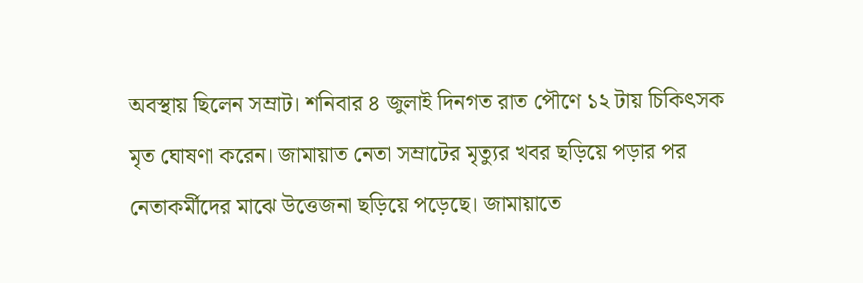অবস্থায় ছিলেন সম্রাট। শনিবার ৪ জুলাই দিনগত রাত পৌণে ১২ টায় চিকিৎসক মৃত ঘোষণা করেন। জামায়াত নেতা সম্রাটের মৃত্যুর খবর ছড়িয়ে পড়ার পর নেতাকর্মীদের মাঝে উত্তেজনা ছড়িয়ে পড়েছে। জামায়াতে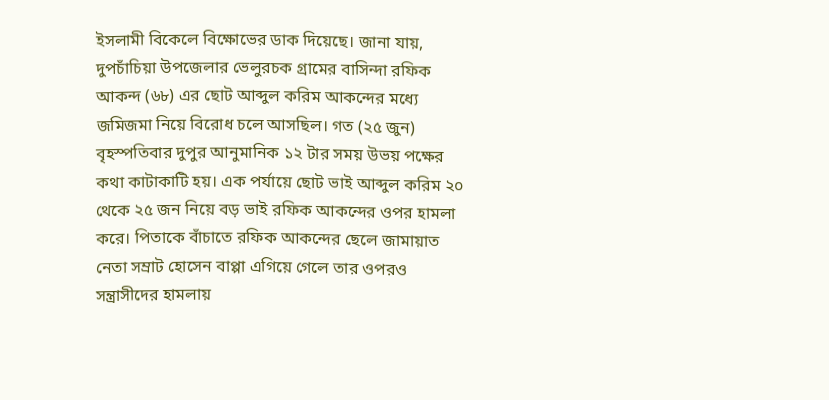ইসলামী বিকেলে বিক্ষোভের ডাক দিয়েছে। জানা যায়, দুপচাঁচিয়া উপজেলার ভেলুরচক গ্রামের বাসিন্দা রফিক আকন্দ (৬৮) এর ছোট আব্দুল করিম আকন্দের মধ্যে জমিজমা নিয়ে বিরোধ চলে আসছিল। গত (২৫ জুন) বৃহস্পতিবার দুপুর আনুমানিক ১২ টার সময় উভয় পক্ষের কথা কাটাকাটি হয়। এক পর্যায়ে ছোট ভাই আব্দুল করিম ২০ থেকে ২৫ জন নিয়ে বড় ভাই রফিক আকন্দের ওপর হামলা করে। পিতাকে বাঁচাতে রফিক আকন্দের ছেলে জামায়াত নেতা সম্রাট হোসেন বাপ্পা এগিয়ে গেলে তার ওপরও সন্ত্রাসীদের হামলায়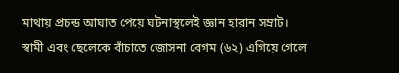মাথায় প্রচন্ড আঘাত পেয়ে ঘটনাস্থলেই জ্ঞান হারান সম্রাট। স্বামী এবং ছেলেকে বাঁচাতে জোসনা বেগম (৬২) এগিয়ে গেলে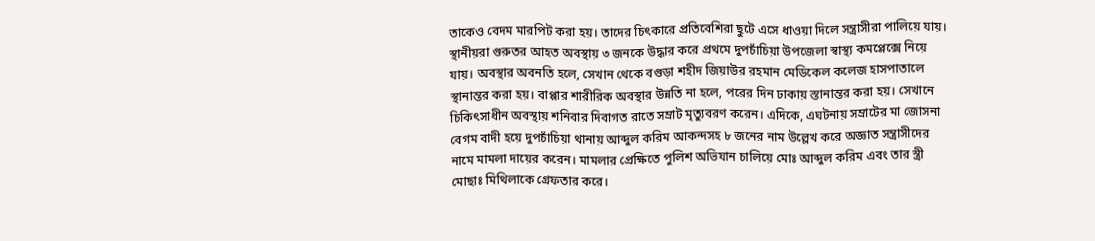তাকেও বেদম মারপিট করা হয়। তাদের চিৎকারে প্রতিবেশিরা ছুটে এসে ধাওয়া দিলে সন্ত্রাসীরা পালিয়ে যায়। স্থানীয়রা গুরুতর আহত অবস্থায় ৩ জনকে উদ্ধার করে প্রথমে দুপচাঁচিয়া উপজেলা স্বাস্থ্য কমপ্লেক্সে নিয়ে যায়। অবস্থার অবনতি হলে, সেখান থেকে বগুড়া শহীদ জিয়াউর রহমান মেডিকেল কলেজ হাসপাতালে স্থানান্তর করা হয়। বাপ্পার শারীরিক অবস্থার উন্নতি না হলে, পরের দিন ঢাকায় স্তানান্তর করা হয়। সেখানে চিকিৎসাধীন অবস্থায় শনিবার দিবাগত রাতে সম্রাট মৃত্যুবরণ করেন। এদিকে, এঘটনায় সম্রাটের মা জোসনা বেগম বাদী হয়ে দুপচাঁচিয়া থানায় আব্দুল করিম আকন্দসহ ৮ জনের নাম উল্লেখ করে অজ্ঞাত সন্ত্রাসীদের নামে মামলা দায়ের করেন। মামলার প্রেক্ষিতে পুলিশ অভিযান চালিয়ে মোঃ আব্দুল করিম এবং তার স্ত্রী মোছাঃ মিথিলাকে গ্রেফতার করে।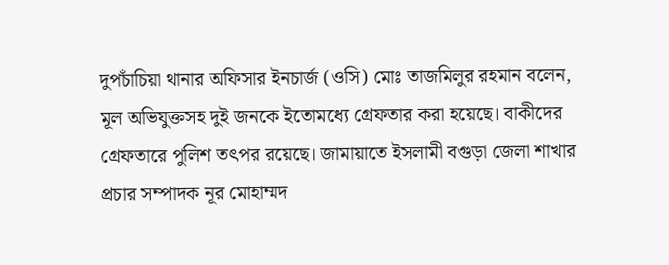দুপচাঁচিয়া থানার অফিসার ইনচার্জ (ওসি) মোঃ তাজমিলুর রহমান বলেন, মূল অভিযুক্তসহ দুই জনকে ইতোমধ্যে গ্রেফতার করা হয়েছে। বাকীদের গ্রেফতারে পুলিশ তৎপর রয়েছে। জামায়াতে ইসলামী বগুড়া জেলা শাখার প্রচার সম্পাদক নূর মোহাম্মদ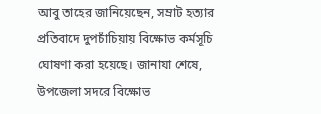আবু তাহের জানিয়েছেন, সম্রাট হত্যার প্রতিবাদে দুপচাঁচিয়ায় বিক্ষোভ কর্মসূচি ঘোষণা করা হয়েছে। জানাযা শেষে, উপজেলা সদরে বিক্ষোভ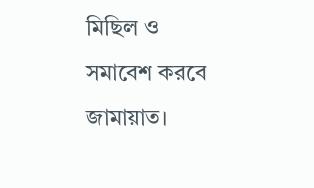মিছিল ও সমাবেশ করবে জামায়াত।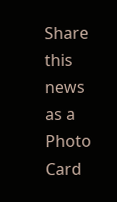Share this news as a Photo Card